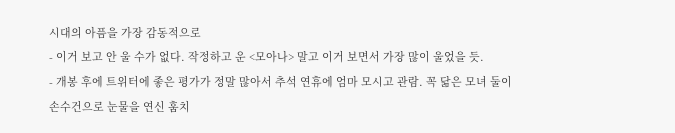시대의 아픔을 가장 감동적으로
- 이거 보고 안 울 수가 없다. 작정하고 운 <모아나> 말고 이거 보면서 가장 많이 울었을 듯.
- 개봉 후에 트위터에 좋은 평가가 정말 많아서 추석 연휴에 엄마 모시고 관람. 꼭 닮은 모녀 둘이 손수건으로 눈물을 연신 훔치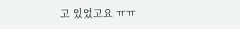고 있었고요 ㅠㅠ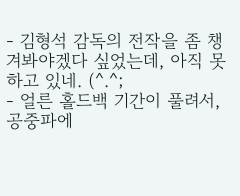- 김형석 감독의 전작을 좀 챙겨봐야겠다 싶었는데, 아직 못 하고 있네. (^.^;
- 얼른 홀드백 기간이 풀려서, 공중파에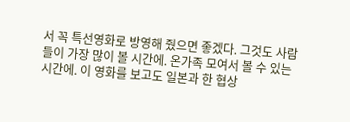서 꼭 특선영화로 방영해 줬으면 좋겠다. 그것도 사람들이 가장 많이 볼 시간에. 온가족 모여서 볼 수 있는 시간에. 이 영화를 보고도 일본과 한 협상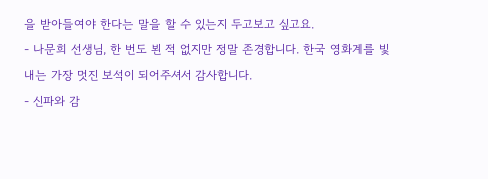을 받아들여야 한다는 말을 할 수 있는지 두고보고 싶고요.
- 나문희 선생님, 한 번도 뵌 적 없지만 정말 존경합니다. 한국 영화계를 빛내는 가장 멋진 보석이 되어주셔서 감사합니다.
- 신파와 감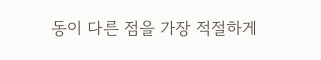동이 다른 점을 가장 적절하게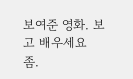보여준 영화. 보고 배우세요 좀.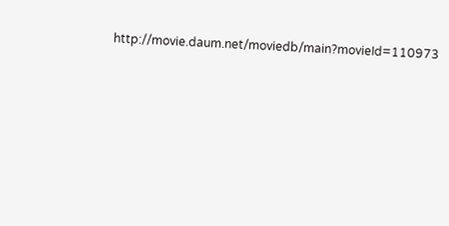http://movie.daum.net/moviedb/main?movieId=110973